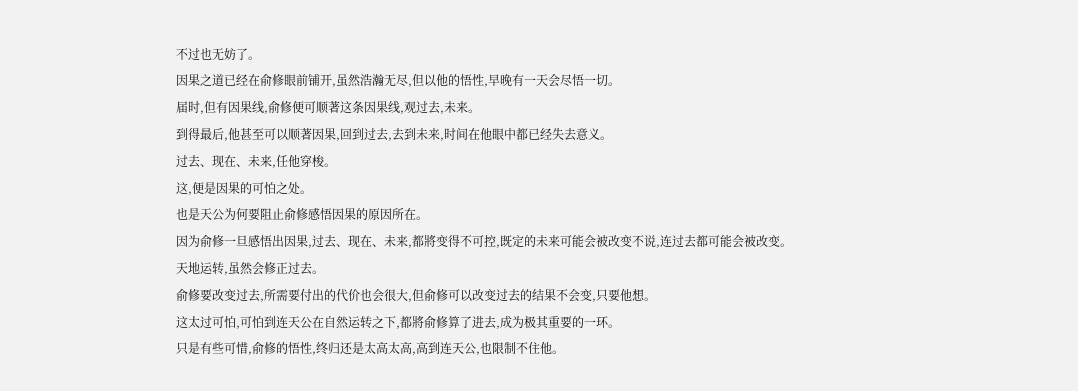不过也无妨了。
因果之道已经在俞修眼前铺开,虽然浩瀚无尽,但以他的悟性,早晚有一天会尽悟一切。
届时,但有因果线,俞修便可顺著这条因果线,观过去,未来。
到得最后,他甚至可以顺著因果,回到过去,去到未来,时间在他眼中都已经失去意义。
过去、现在、未来,任他穿梭。
这,便是因果的可怕之处。
也是天公为何要阻止俞修感悟因果的原因所在。
因为俞修一旦感悟出因果,过去、现在、未来,都將变得不可控,既定的未来可能会被改变不说,连过去都可能会被改变。
天地运转,虽然会修正过去。
俞修要改变过去,所需要付出的代价也会很大,但俞修可以改变过去的结果不会变,只要他想。
这太过可怕,可怕到连天公在自然运转之下,都將俞修算了进去,成为极其重要的一环。
只是有些可惜,俞修的悟性,终归还是太高太高,高到连天公,也限制不住他。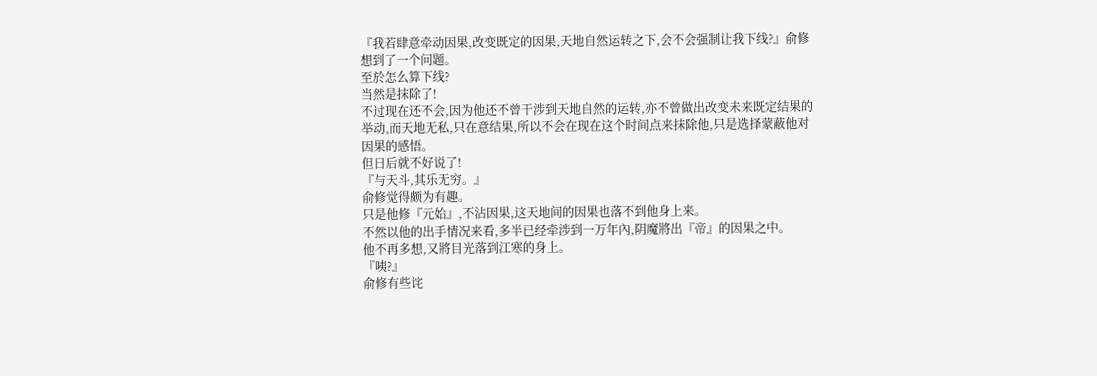『我若肆意牵动因果,改变既定的因果,天地自然运转之下,会不会强制让我下线?』俞修想到了一个问题。
至於怎么算下线?
当然是抹除了!
不过现在还不会,因为他还不曾干涉到天地自然的运转,亦不曾做出改变未来既定结果的举动,而天地无私,只在意结果,所以不会在现在这个时间点来抹除他,只是选择蒙蔽他对因果的感悟。
但日后就不好说了!
『与天斗,其乐无穷。』
俞修觉得颇为有趣。
只是他修『元始』,不沾因果,这天地间的因果也落不到他身上来。
不然以他的出手情况来看,多半已经牵涉到一万年內,阴魔將出『帝』的因果之中。
他不再多想,又將目光落到江寒的身上。
『咦?』
俞修有些诧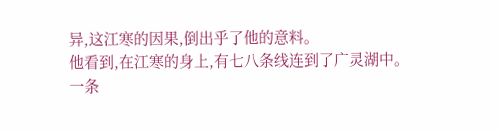异,这江寒的因果,倒出乎了他的意料。
他看到,在江寒的身上,有七八条线连到了广灵湖中。
一条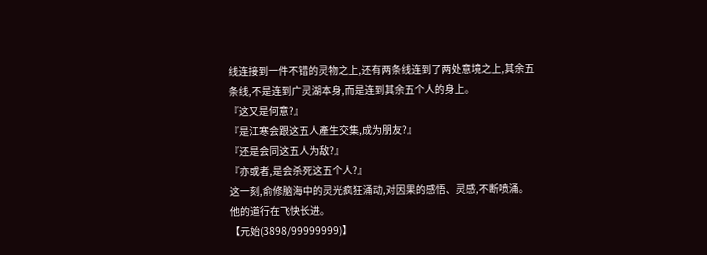线连接到一件不错的灵物之上,还有两条线连到了两处意境之上,其余五条线,不是连到广灵湖本身,而是连到其余五个人的身上。
『这又是何意?』
『是江寒会跟这五人產生交集,成为朋友?』
『还是会同这五人为敌?』
『亦或者,是会杀死这五个人?』
这一刻,俞修脑海中的灵光疯狂涌动,对因果的感悟、灵感,不断喷涌。
他的道行在飞快长进。
【元始(3898/99999999)】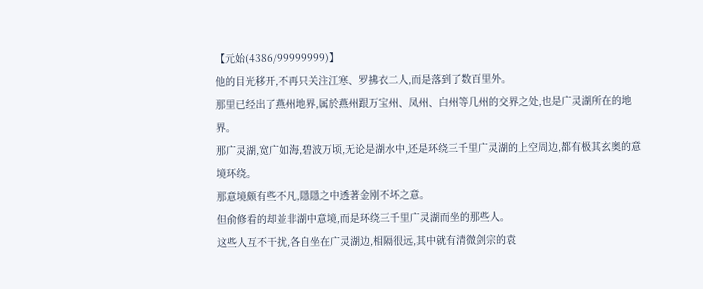【元始(4386/99999999)】
他的目光移开,不再只关注江寒、罗拂衣二人,而是落到了数百里外。
那里已经出了燕州地界,属於燕州跟万宝州、凤州、白州等几州的交界之处,也是广灵湖所在的地界。
那广灵湖,宽广如海,碧波万顷,无论是湖水中,还是环绕三千里广灵湖的上空周边,都有极其玄奥的意境环绕。
那意境颇有些不凡,隱隱之中透著金刚不坏之意。
但俞修看的却並非湖中意境,而是环绕三千里广灵湖而坐的那些人。
这些人互不干扰,各自坐在广灵湖边,相隔很远,其中就有清微剑宗的袁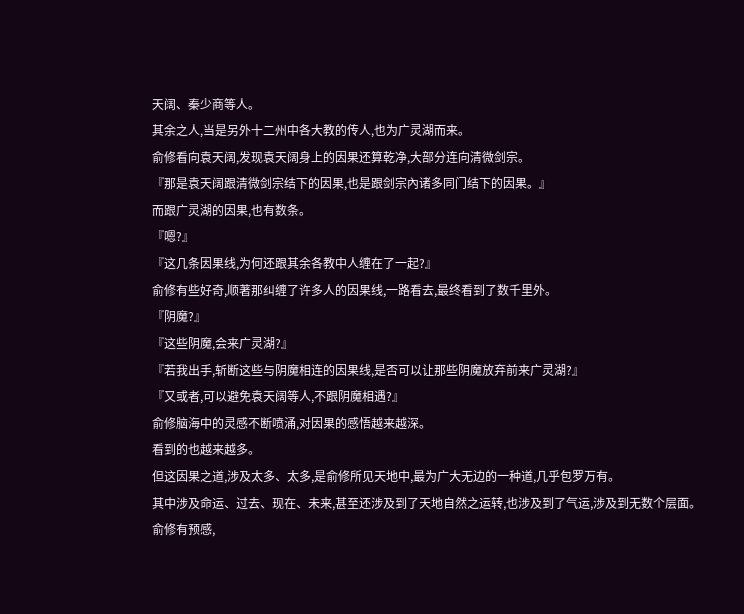天阔、秦少商等人。
其余之人,当是另外十二州中各大教的传人,也为广灵湖而来。
俞修看向袁天阔,发现袁天阔身上的因果还算乾净,大部分连向清微剑宗。
『那是袁天阔跟清微剑宗结下的因果,也是跟剑宗內诸多同门结下的因果。』
而跟广灵湖的因果,也有数条。
『嗯?』
『这几条因果线,为何还跟其余各教中人缠在了一起?』
俞修有些好奇,顺著那纠缠了许多人的因果线,一路看去,最终看到了数千里外。
『阴魔?』
『这些阴魔,会来广灵湖?』
『若我出手,斩断这些与阴魔相连的因果线,是否可以让那些阴魔放弃前来广灵湖?』
『又或者,可以避免袁天阔等人,不跟阴魔相遇?』
俞修脑海中的灵感不断喷涌,对因果的感悟越来越深。
看到的也越来越多。
但这因果之道,涉及太多、太多,是俞修所见天地中,最为广大无边的一种道,几乎包罗万有。
其中涉及命运、过去、现在、未来,甚至还涉及到了天地自然之运转,也涉及到了气运,涉及到无数个层面。
俞修有预感,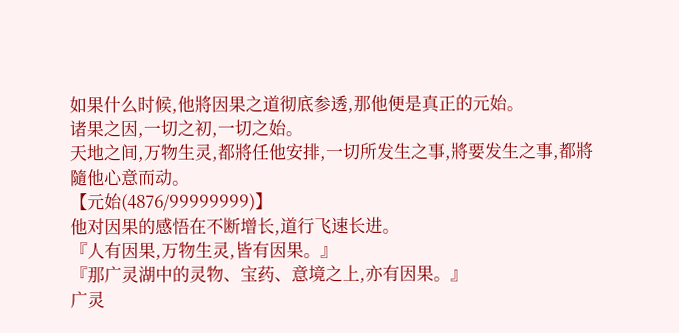如果什么时候,他將因果之道彻底参透,那他便是真正的元始。
诸果之因,一切之初,一切之始。
天地之间,万物生灵,都將任他安排,一切所发生之事,將要发生之事,都將隨他心意而动。
【元始(4876/99999999)】
他对因果的感悟在不断增长,道行飞速长进。
『人有因果,万物生灵,皆有因果。』
『那广灵湖中的灵物、宝药、意境之上,亦有因果。』
广灵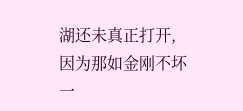湖还未真正打开,因为那如金刚不坏一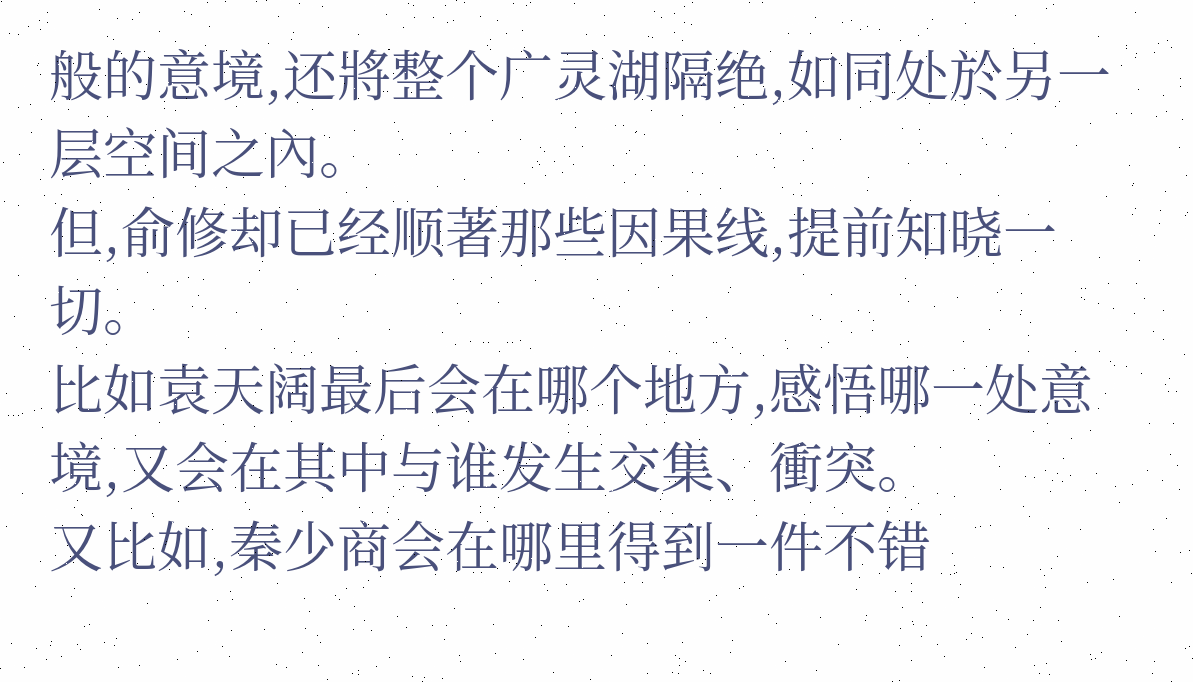般的意境,还將整个广灵湖隔绝,如同处於另一层空间之內。
但,俞修却已经顺著那些因果线,提前知晓一切。
比如袁天阔最后会在哪个地方,感悟哪一处意境,又会在其中与谁发生交集、衝突。
又比如,秦少商会在哪里得到一件不错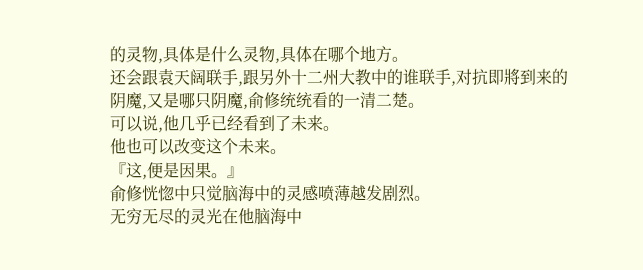的灵物,具体是什么灵物,具体在哪个地方。
还会跟袁天阔联手,跟另外十二州大教中的谁联手,对抗即將到来的阴魔,又是哪只阴魔,俞修统统看的一清二楚。
可以说,他几乎已经看到了未来。
他也可以改变这个未来。
『这,便是因果。』
俞修恍惚中只觉脑海中的灵感喷薄越发剧烈。
无穷无尽的灵光在他脑海中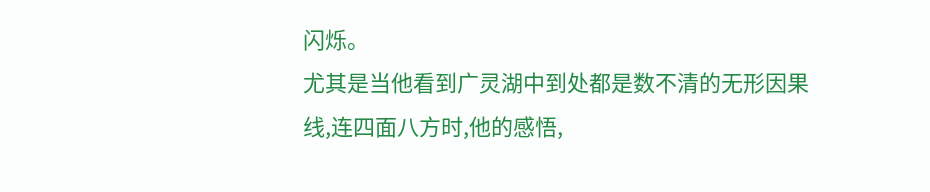闪烁。
尤其是当他看到广灵湖中到处都是数不清的无形因果线,连四面八方时,他的感悟,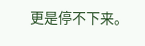更是停不下来。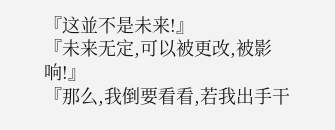『这並不是未来!』
『未来无定,可以被更改,被影响!』
『那么,我倒要看看,若我出手干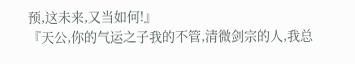预,这未来,又当如何!』
『天公,你的气运之子我的不管,清微剑宗的人,我总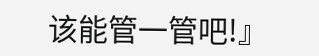该能管一管吧!』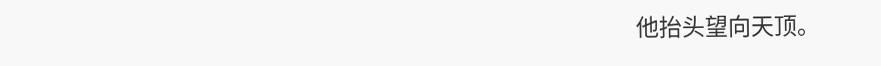他抬头望向天顶。